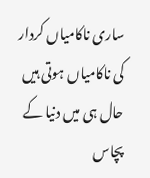ساری ناکامیاں کردار کی ناکامیاں ہوتی ہیں
حال ہی میں دنیا کے پچاس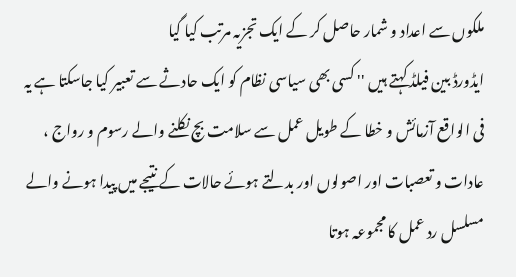ملکوں سے اعداد و شمار حاصل کر کے ایک تجزیہ مرتب کیا گیا
ایڈورڈ بین فیلڈ کہتے ہیں '' کسی بھی سیاسی نظام کو ایک حادثے سے تعبیر کیا جاسکتا ہے یہ فی الواقع آزمائش و خطا کے طویل عمل سے سلامت بچ نکلنے والے رسوم و رواج ، عادات و تعصبات اور اصولوں اور بدلتے ہوئے حالات کے نتیجے میں پیدا ہونے والے مسلسل رد عمل کا مجموعہ ہوتا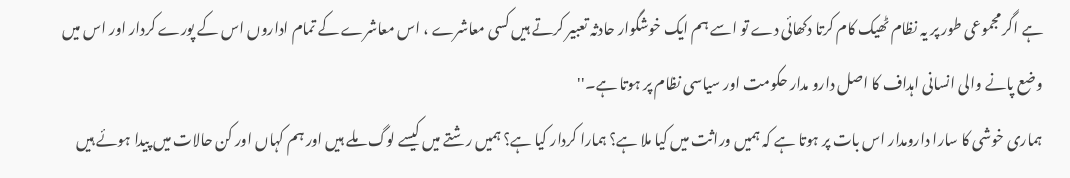ہے اگر مجموعی طور پر یہ نظام ٹھیک کام کرتا دکھائی دے تو اسے ہم ایک خوشگوار حادثہ تعبیر کرتے ہیں کسی معاشرے ، اس معاشرے کے تمام اداروں اس کے پورے کردار اور اس میں وضع پانے والی انسانی اہداف کا اصل دارو مدار حکومت اور سیاسی نظام پر ہوتا ہے۔''
ہماری خوشی کا سارا دارومدار اس بات پر ہوتا ہے کہ ہمیں وراثت میں کیا ملا ہے؟ ہمارا کردار کیا ہے؟ ہمیں رشتے میں کیسے لوگ ملے ہیں اور ہم کہاں اور کن حالات میں پیدا ہوئے ہیں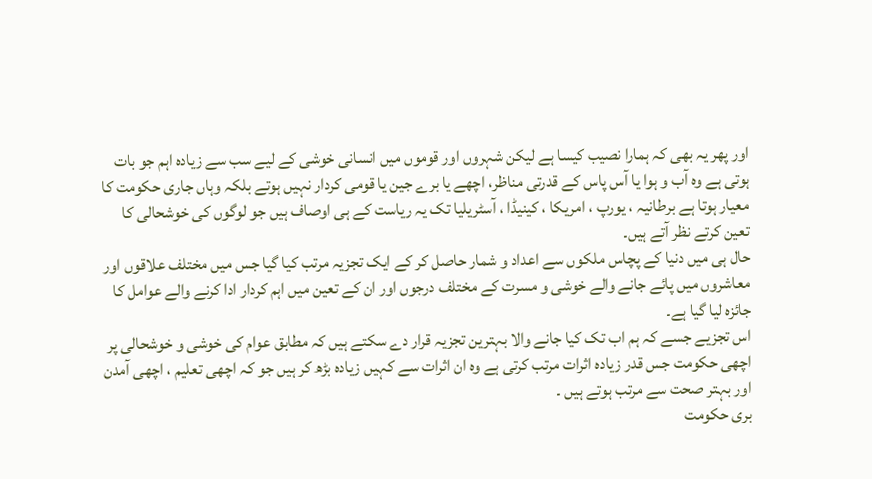اور پھر یہ بھی کہ ہمارا نصیب کیسا ہے لیکن شہروں اور قوموں میں انسانی خوشی کے لیے سب سے زیادہ اہم جو بات ہوتی ہے وہ آب و ہوا یا آس پاس کے قدرتی مناظر، اچھے یا برے جین یا قومی کردار نہیں ہوتے بلکہ وہاں جاری حکومت کا معیار ہوتا ہے برطانیہ ، یورپ ، امریکا ، کینیڈا ، آسٹریلیا تک یہ ریاست کے ہی اوصاف ہیں جو لوگوں کی خوشحالی کا تعین کرتے نظر آتے ہیں۔
حال ہی میں دنیا کے پچاس ملکوں سے اعداد و شمار حاصل کر کے ایک تجزیہ مرتب کیا گیا جس میں مختلف علاقوں اور معاشروں میں پائے جانے والے خوشی و مسرت کے مختلف درجوں اور ان کے تعین میں اہم کردار ادا کرنے والے عوامل کا جائزہ لیا گیا ہے۔
اس تجزیے جسے کہ ہم اب تک کیا جانے والا بہترین تجزیہ قرار دے سکتے ہیں کہ مطابق عوام کی خوشی و خوشحالی پر اچھی حکومت جس قدر زیادہ اثرات مرتب کرتی ہے وہ ان اثرات سے کہیں زیادہ بڑھ کر ہیں جو کہ اچھی تعلیم ، اچھی آمدن اور بہتر صحت سے مرتب ہوتے ہیں ۔
بری حکومت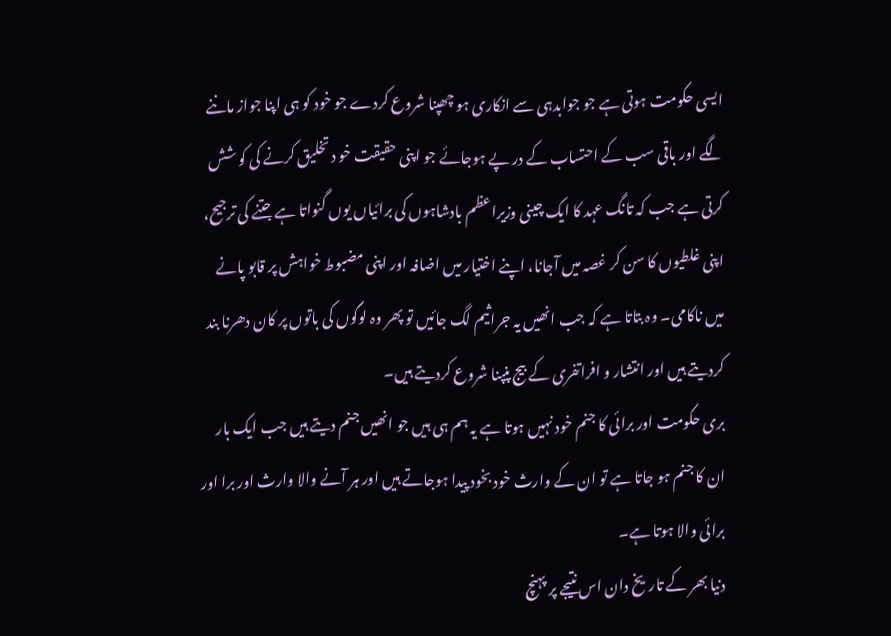ایسی حکومت ہوتی ہے جو جوابدہی سے انکاری ہو چھپنا شروع کردے جو خود کو ہی اپنا جواز ماننے لگے اور باقی سب کے احتساب کے در پے ہوجائے جو اپنی حقیقت خو د تخلیق کرنے کی کو شش کرتی ہے جب کہ تانگ عہد کا ایک چینی وزیراعظم بادشاہوں کی برائیاں یوں گنواتا ہے جتنے کی ترجیح، اپنی غلطیوں کا سن کر غصہ میں آجانا، اپنے اختیار میں اضافہ اور اپنی مضبوط خواہش پر قابو پانے میں ناکامی۔ وہ بتاتا ہے کہ جب انھیں یہ جراثیم لگ جائیں تو پھر وہ لوگوں کی باتوں پر کان دھرنا بند کردیتے ہیں اور انتشار و افراتفری کے بیج پنپنا شروع کردیتے ہیں۔
بری حکومت اور برائی کا جنم خود نہیں ہوتا ہے یہ ہم ہی ہیں جو انھیں جنم دیتے ہیں جب ایک بار ان کا جنم ہو جاتا ہے تو ان کے وارث خود بخود پیدا ہوجاتے ہیں اور ہر آنے والا وارث اور برا اور برائی والا ہوتا ہے۔
دنیا بھر کے تاریخ دان اس نتیجے پر پہنچ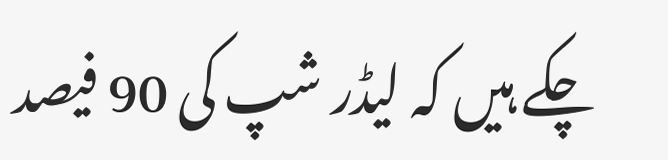چکے ہیں کہ لیڈر شپ کی 90 فیصد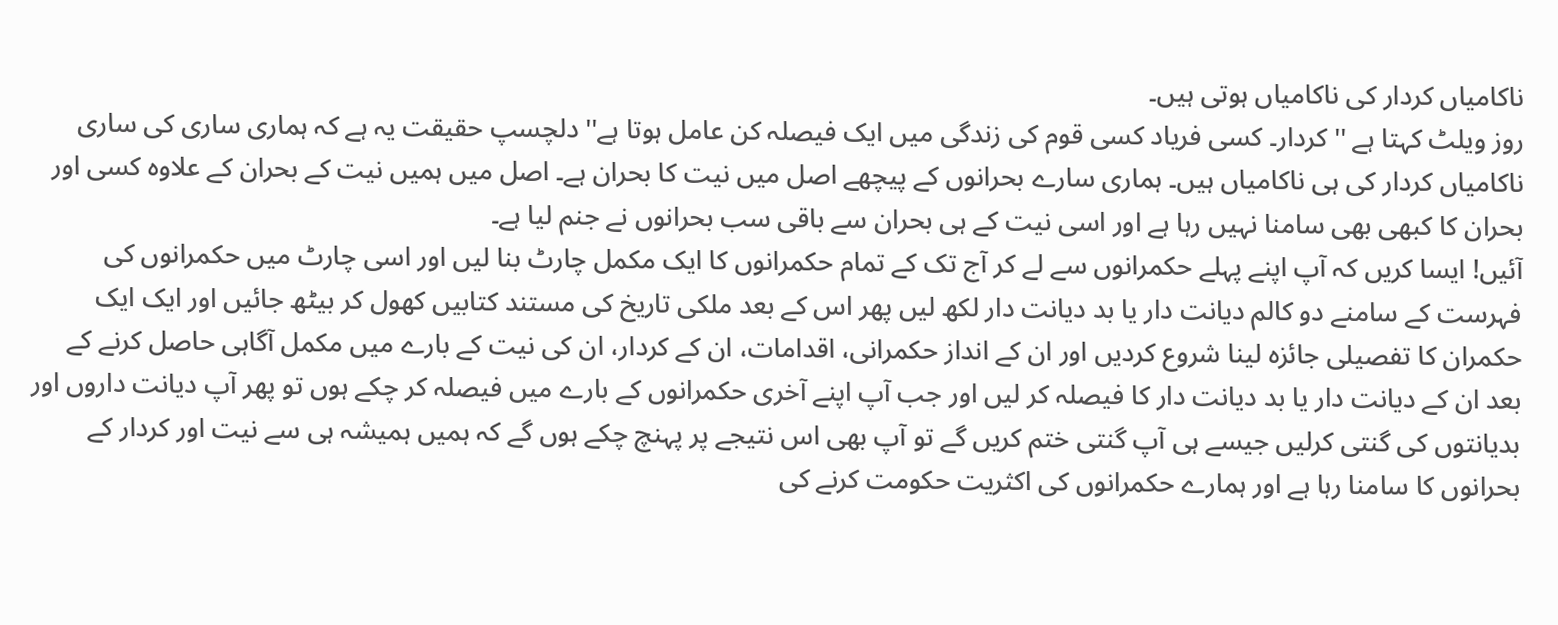ناکامیاں کردار کی ناکامیاں ہوتی ہیں۔
روز ویلٹ کہتا ہے '' کردار۔ کسی فریاد کسی قوم کی زندگی میں ایک فیصلہ کن عامل ہوتا ہے'' دلچسپ حقیقت یہ ہے کہ ہماری ساری کی ساری ناکامیاں کردار کی ہی ناکامیاں ہیں۔ ہماری سارے بحرانوں کے پیچھے اصل میں نیت کا بحران ہے۔ اصل میں ہمیں نیت کے بحران کے علاوہ کسی اور بحران کا کبھی بھی سامنا نہیں رہا ہے اور اسی نیت کے ہی بحران سے باقی سب بحرانوں نے جنم لیا ہے۔
آئیں! ایسا کریں کہ آپ اپنے پہلے حکمرانوں سے لے کر آج تک کے تمام حکمرانوں کا ایک مکمل چارٹ بنا لیں اور اسی چارٹ میں حکمرانوں کی فہرست کے سامنے دو کالم دیانت دار یا بد دیانت دار لکھ لیں پھر اس کے بعد ملکی تاریخ کی مستند کتابیں کھول کر بیٹھ جائیں اور ایک ایک حکمران کا تفصیلی جائزہ لینا شروع کردیں اور ان کے انداز حکمرانی، اقدامات، ان کے کردار، ان کی نیت کے بارے میں مکمل آگاہی حاصل کرنے کے بعد ان کے دیانت دار یا بد دیانت دار کا فیصلہ کر لیں اور جب آپ اپنے آخری حکمرانوں کے بارے میں فیصلہ کر چکے ہوں تو پھر آپ دیانت داروں اور بدیانتوں کی گنتی کرلیں جیسے ہی آپ گنتی ختم کریں گے تو آپ بھی اس نتیجے پر پہنچ چکے ہوں گے کہ ہمیں ہمیشہ ہی سے نیت اور کردار کے بحرانوں کا سامنا رہا ہے اور ہمارے حکمرانوں کی اکثریت حکومت کرنے کی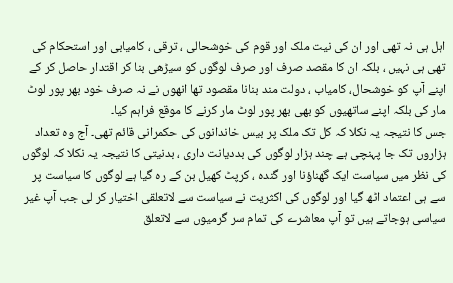اہل ہی نہ تھی اور ان کی نیت ملک اور قوم کی خوشحالی ، ترقی ، کامیابی اور استحکام کی تھی ہی نہیں ، بلکہ ان کا مقصد صرف اور صرف لوگوں کو سیڑھی بنا کر اقتدار حاصل کر کے اپنے آپ کو خوشحال، کامیاب ، دولت مند بنانا مقصود تھا انھوں نے نہ صرف خود بھر پور لوٹ مار کی بلکہ اپنے ساتھیوں کو بھی بھر پور لوٹ مار کرنے کا موقع فراہم کیا۔
جس کا نتیجہ یہ نکلا کہ کل تک ملک پر بیس خاندانوں کی حکمرانی قائم تھی۔ آج وہ تعداد ہزاروں تک جا پہنچی ہے چند ہزار لوگوں کی بددیانت داری ، بدنیتی کا نتیجہ یہ نکلا کہ لوگوں کی نظر میں سیاست ایک گھناؤنا اور گندہ ، کرپٹ کھیل بن کے رہ گیا ہے لوگوں کا سیاست پر سے ہی اعتماد اٹھ گیا اور لوگوں کی اکثریت نے سیاست سے لاتعلقی اختیار کر لی جب آپ غیر سیاسی ہوجاتے ہیں تو آپ معاشرے کی تمام سر گرمیوں سے لاتعلق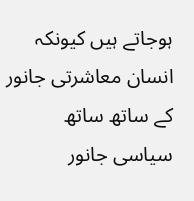ہوجاتے ہیں کیونکہ انسان معاشرتی جانور کے ساتھ ساتھ سیاسی جانور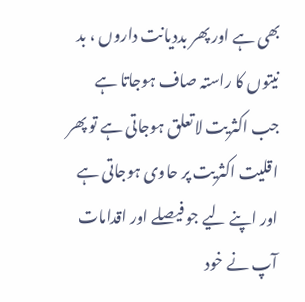بھی ہے اور پھر بددیانت داروں ، بد نیتوں کا راستہ صاف ہوجاتا ہے جب اکثریت لاتعلق ہوجاتی ہے تو پھر اقلیت اکثریت پر حاوی ہوجاتی ہے اور اپنے لیے جو فیصلے اور اقدامات آپ نے خود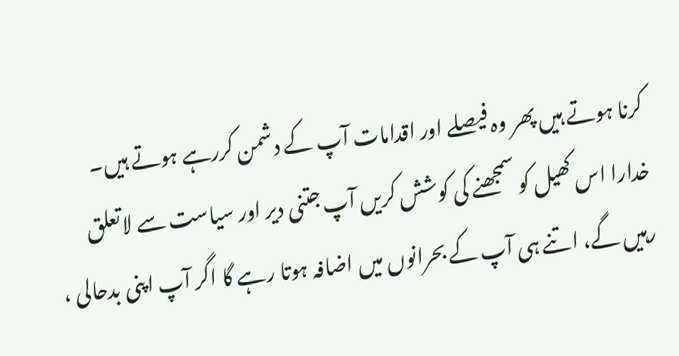کرنا ہوتے ہیں پھر وہ فیصلے اور اقدامات آپ کے دشمن کررہے ہوتے ہیں۔
خدارا اس کھیل کو سمجھنے کی کوشش کریں آپ جتنی دیر اور سیاست سے لاتعلق رہیں گے، اتنے ہی آپ کے بحرانوں میں اضافہ ہوتا رہے گا اگر آپ اپنی بدحالی ،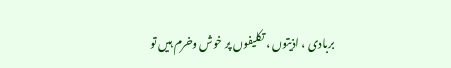بربادی ، اذیتوں ، تکلیفوں پر خوش وخرم ہیں تو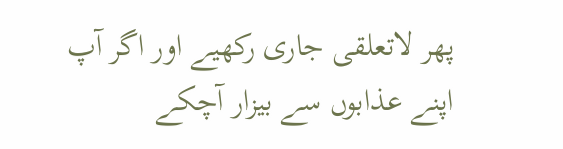پھر لاتعلقی جاری رکھیے اور اگر آپ اپنے عذابوں سے بیزار آچکے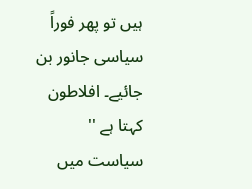ہیں تو پھر فوراً سیاسی جانور بن جائیے۔ افلاطون کہتا ہے '' سیاست میں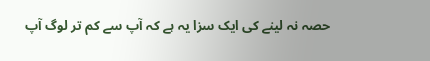حصہ نہ لینے کی ایک سزا یہ ہے کہ آپ سے کم تر لوگ آپ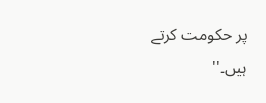پر حکومت کرتے ہیں۔''